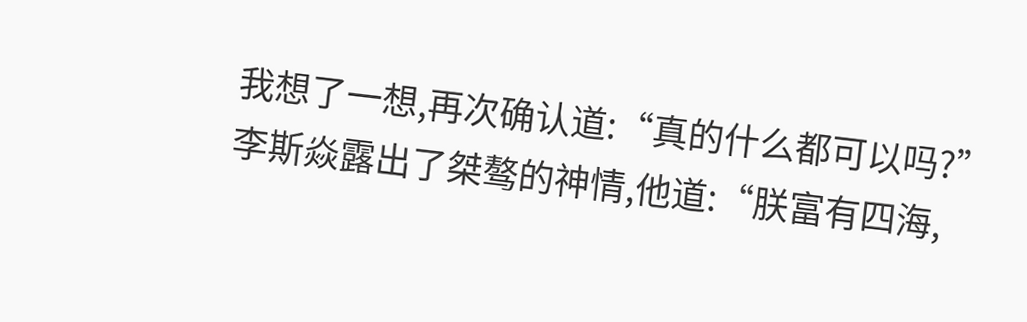我想了一想,再次确认道:“真的什么都可以吗?”
李斯焱露出了桀骜的神情,他道:“朕富有四海,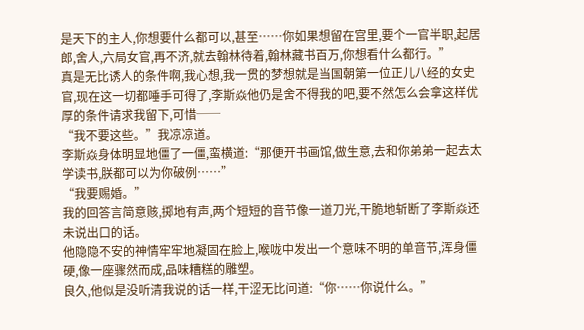是天下的主人,你想要什么都可以,甚至……你如果想留在宫里,要个一官半职,起居郎,舍人,六局女官,再不济,就去翰林待着,翰林藏书百万,你想看什么都行。”
真是无比诱人的条件啊,我心想,我一贯的梦想就是当国朝第一位正儿八经的女史官,现在这一切都唾手可得了,李斯焱他仍是舍不得我的吧,要不然怎么会拿这样优厚的条件请求我留下,可惜──
“我不要这些。”我凉凉道。
李斯焱身体明显地僵了一僵,蛮横道:“那便开书画馆,做生意,去和你弟弟一起去太学读书,朕都可以为你破例……”
“我要赐婚。”
我的回答言简意赅,掷地有声,两个短短的音节像一道刀光,干脆地斩断了李斯焱还未说出口的话。
他隐隐不安的神情牢牢地凝固在脸上,喉咙中发出一个意味不明的单音节,浑身僵硬,像一座骤然而成,品味糟糕的雕塑。
良久,他似是没听清我说的话一样,干涩无比问道:“你……你说什么。”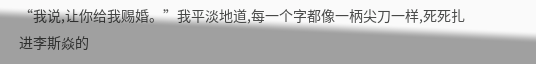“我说,让你给我赐婚。”我平淡地道,每一个字都像一柄尖刀一样,死死扎进李斯焱的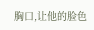胸口,让他的脸色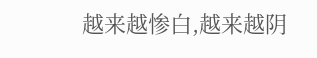越来越惨白,越来越阴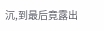沉,到最后竟露出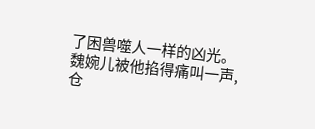了困兽噬人一样的凶光。
魏婉儿被他掐得痛叫一声,仓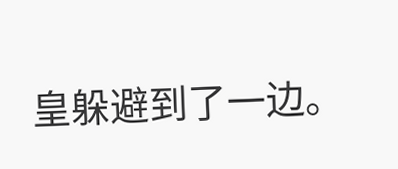皇躲避到了一边。